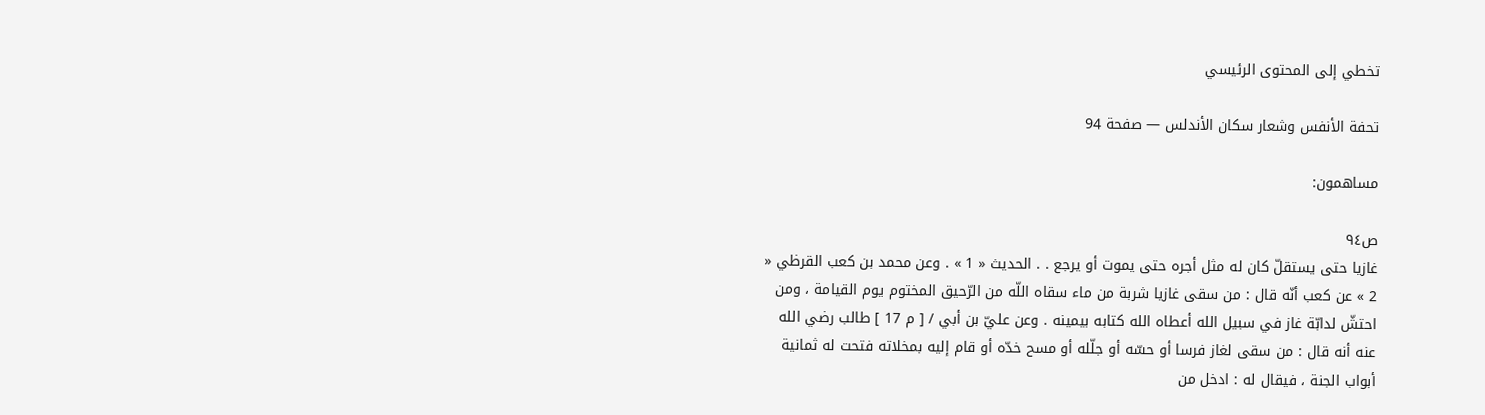تخطي إلى المحتوى الرئيسي

تحفة الأنفس وشعار سكان الأندلس — صفحة 94

مساهمون:

ص٩٤
غازيا حتى يستقلّ كان له مثل أجره حتى يموت أو يرجع . . الحديث « 1 » . وعن محمد بن كعب القرظي « 2 » عن كعب أنّه قال : من سقى غازيا شربة من ماء سقاه اللّه من الرّحيق المختوم يوم القيامة ، ومن احتشّ لدابّة غاز في سبيل الله أعطاه الله كتابه بيمينه . وعن عليّ بن أبي / [ م 17 ] طالب رضي الله عنه أنه قال : من سقى لغاز فرسا أو حسّه أو جلّله أو مسح خدّه أو قام إليه بمخلاته فتحت له ثمانية أبواب الجنة ، فيقال له : ادخل من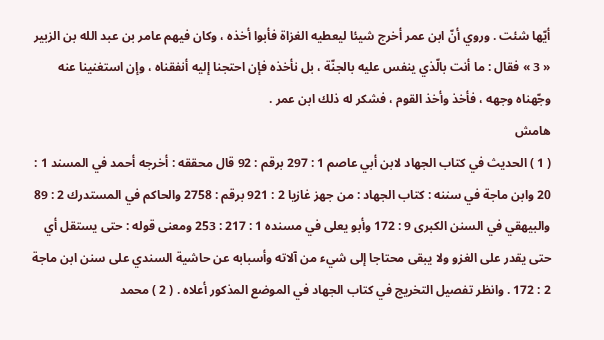أيّها شئت . وروي أنّ ابن عمر أخرج شيئا ليعطيه الغزاة فأبوا أخذه ، وكان فيهم عامر بن عبد الله بن الزبير « 3 » فقال : ما أنت بالّذي ينفس عليه بالجنّة ، بل نأخذه فإن احتجنا إليه أنفقناه ، وإن استغنينا عنه وجّهناه وجهه ، فأخذ وأخذ القوم ، فشكر له ذلك ابن عمر .
هامش
( 1 ) الحديث في كتاب الجهاد لابن أبي عاصم 1 : 297 برقم : 92 قال محققه : أخرجه أحمد في المسند 1 : 20 وابن ماجة في سننه : كتاب الجهاد : من جهز غازيا 2 : 921 برقم : 2758 والحاكم في المستدرك 2 : 89 والبيهقي في السنن الكبرى 9 : 172 وأبو يعلى في مسنده 1 : 217 : 253 ومعنى قوله : حتى يستقل أي حتى يقدر على الغزو ولا يبقى محتاجا إلى شيء من آلاته وأسبابه عن حاشية السندي على سنن ابن ماجة 2 : 172 . وانظر تفصيل التخريج في كتاب الجهاد في الموضع المذكور أعلاه . ( 2 ) محمد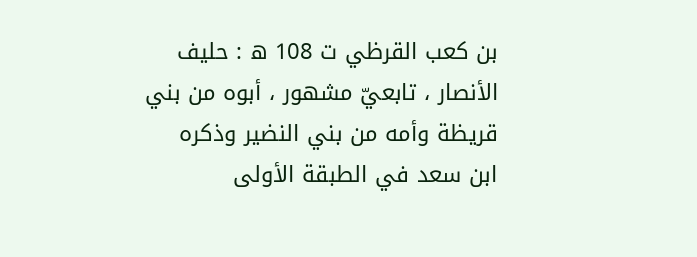بن كعب القرظي ت 108 ه : حليف الأنصار ، تابعيّ مشهور ، أبوه من بني قريظة وأمه من بني النضير وذكره ابن سعد في الطبقة الأولى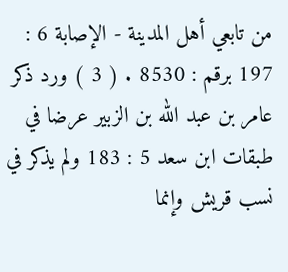من تابعي أهل المدينة - الإصابة 6 : 197 برقم : 8530 . ( 3 ) ورد ذكر عامر بن عبد الله بن الزبير عرضا في طبقات ابن سعد 5 : 183 ولم يذكر في نسب قريش وإنما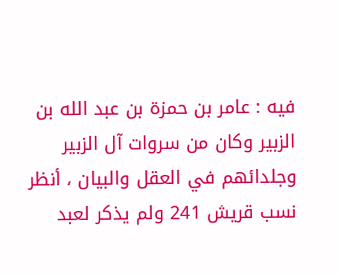فيه : عامر بن حمزة بن عبد الله بن الزبير وكان من سروات آل الزبير وجلدائهم في العقل والبيان ، أنظر نسب قريش 241 ولم يذكر لعبد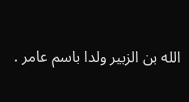الله بن الزبير ولدا باسم عامر .